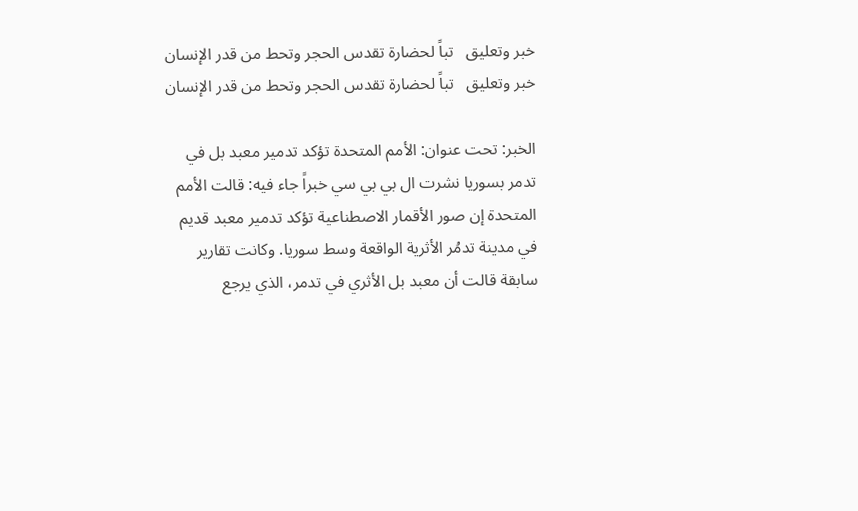خبر وتعليق   تباً لحضارة تقدس الحجر وتحط من قدر الإنسان
خبر وتعليق   تباً لحضارة تقدس الحجر وتحط من قدر الإنسان

الخبر: تحت عنوان: الأمم المتحدة تؤكد تدمير معبد بل في تدمر بسوريا نشرت ال بي بي سي خبراً جاء فيه: قالت الأمم المتحدة إن صور الأقمار الاصطناعية تؤكد تدمير معبد قديم في مدينة تدمُر الأثرية الواقعة وسط سوريا. وكانت تقارير سابقة قالت أن معبد بل الأثري في تدمر، الذي يرجع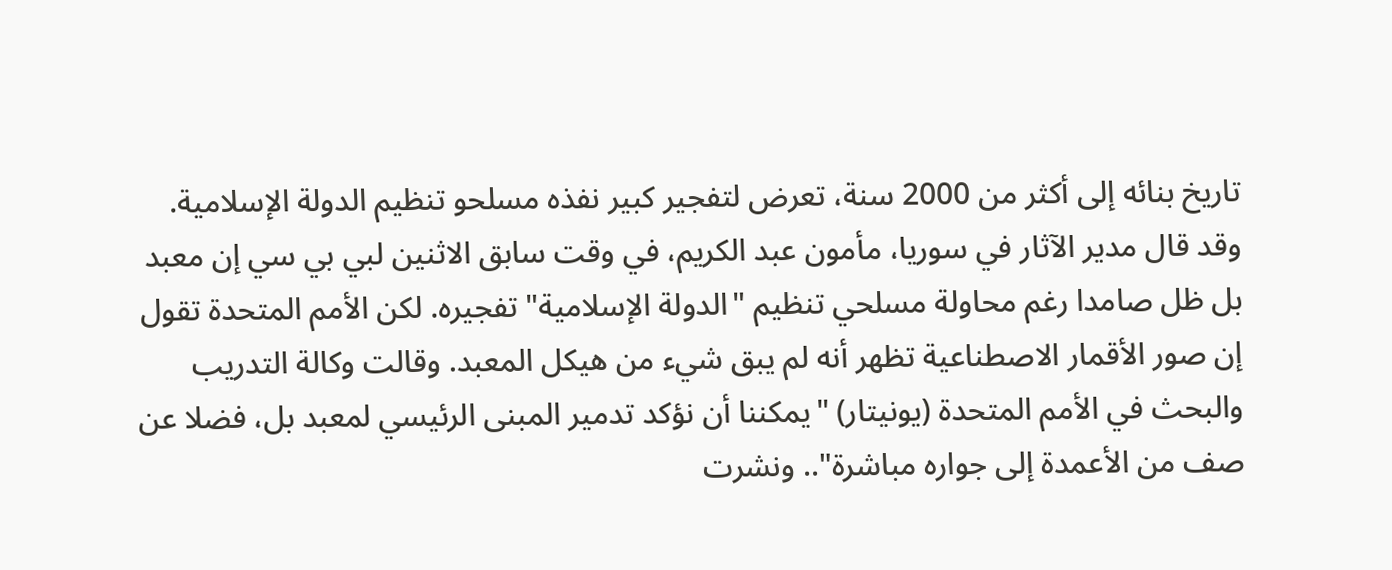تاريخ بنائه إلى أكثر من 2000 سنة، تعرض لتفجير كبير نفذه مسلحو تنظيم الدولة الإسلامية. وقد قال مدير الآثار في سوريا، مأمون عبد الكريم، في وقت سابق الاثنين لبي بي سي إن معبد بل ظل صامدا رغم محاولة مسلحي تنظيم "الدولة الإسلامية" تفجيره. لكن الأمم المتحدة تقول إن صور الأقمار الاصطناعية تظهر أنه لم يبق شيء من هيكل المعبد. وقالت وكالة التدريب والبحث في الأمم المتحدة (يونيتار) "يمكننا أن نؤكد تدمير المبنى الرئيسي لمعبد بل، فضلا عن صف من الأعمدة إلى جواره مباشرة".. ونشرت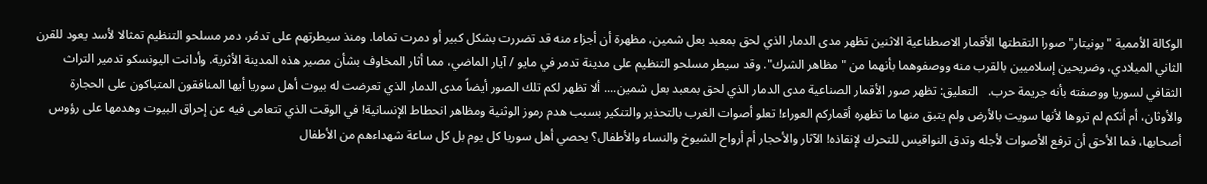الوكالة الأممية "يونيتار" صورا التقطتها الأقمار الاصطناعية الاثنين تظهر مدى الدمار الذي لحق بمعبد بعل شمين، مظهرة أن أجزاء منه قد تضررت بشكل كبير أو دمرت تماما. ومنذ سيطرتهم على تدمُر، دمر مسلحو التنظيم تمثالا لأسد يعود للقرن الثاني الميلادي، وضريحين إسلاميين بالقرب منه ووصفوهما بأنهما من "مظاهر الشرك". وقد سيطر مسلحو التنظيم على مدينة تدمر في مايو / آيار الماضي، مما أثار المخاوف بشأن مصير هذه المدينة الأثرية. وأدانت اليونسكو تدمير التراث الثقافي لسوريا ووصفته بأنه جريمة حرب.   التعليق: تظهر صور الأقمار الصناعية مدى الدمار الذي لحق بمعبد بعل شمين.... ألا تظهر لكم تلك الصور أيضاً مدى الدمار الذي تعرضت له بيوت أهل سوريا أيها المنافقون المتباكون على الحجارة والأوثان، أم أنكم لم تروها لأنها سويت بالأرض ولم يتبق منها ما تظهره أقماركم العوراء! تعلو أصوات الغرب بالتحذير والتنكير بسبب هدم رموز الوثنية ومظاهر انحطاط الإنسانية! في الوقت الذي تتعامى فيه عن إحراق البيوت وهدمها على رؤوس أصحابها، فما الأحق أن ترفع الأصوات لأجله وتدق النواقيس للتحرك لإنقاذه! الآثار والأحجار أم أرواح الشيوخ والنساء والأطفال؟ يحصي أهل سوريا كل يوم بل كل ساعة شهداءهم من الأطفال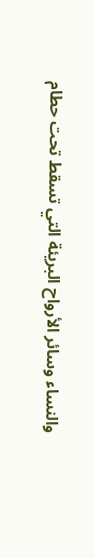والنساء وسائر الأرواح البريئة التي تسقط تحت حطام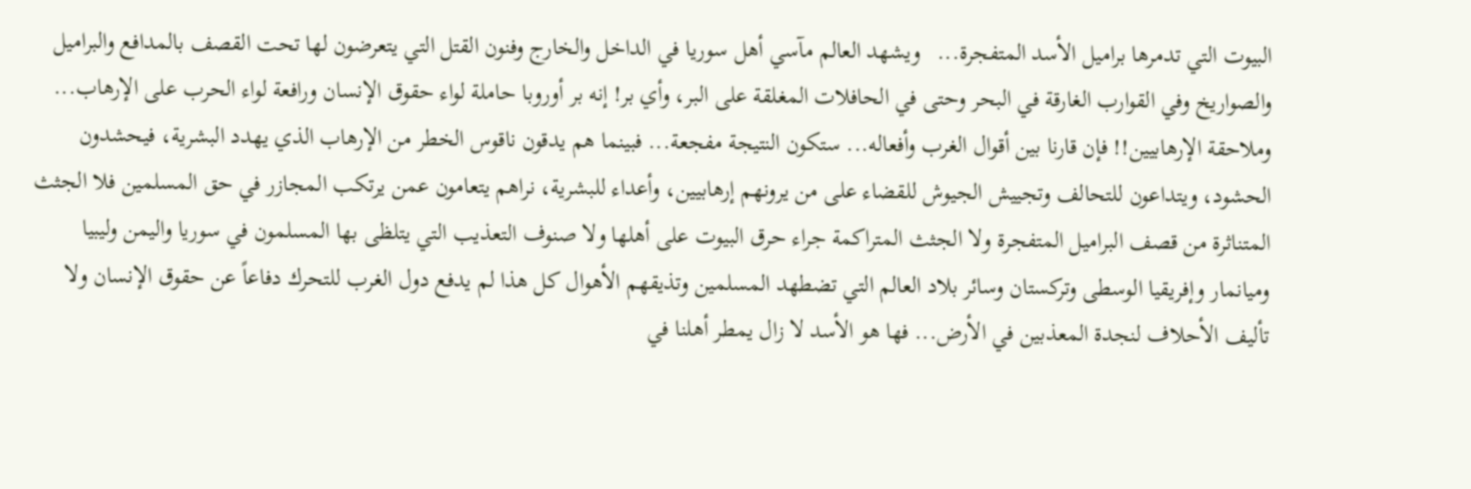البيوت التي تدمرها براميل الأسد المتفجرة...   ويشهد العالم مآسي أهل سوريا في الداخل والخارج وفنون القتل التي يتعرضون لها تحت القصف بالمدافع والبراميل والصواريخ وفي القوارب الغارقة في البحر وحتى في الحافلات المغلقة على البر، وأي بر! إنه بر أوروبا حاملة لواء حقوق الإنسان ورافعة لواء الحرب على الإرهاب... وملاحقة الإرهابيين!! فإن قارنا بين أقوال الغرب وأفعاله... ستكون النتيجة مفجعة... فبينما هم يدقون ناقوس الخطر من الإرهاب الذي يهدد البشرية، فيحشدون الحشود، ويتداعون للتحالف وتجييش الجيوش للقضاء على من يرونهم إرهابيين، وأعداء للبشرية، نراهم يتعامون عمن يرتكب المجازر في حق المسلمين فلا الجثث المتناثرة من قصف البراميل المتفجرة ولا الجثث المتراكمة جراء حرق البيوت على أهلها ولا صنوف التعذيب التي يتلظى بها المسلمون في سوريا واليمن وليبيا وميانمار وإفريقيا الوسطى وتركستان وسائر بلاد العالم التي تضطهد المسلمين وتذيقهم الأهوال كل هذا لم يدفع دول الغرب للتحرك دفاعاً عن حقوق الإنسان ولا تأليف الأحلاف لنجدة المعذبين في الأرض... فها هو الأسد لا زال يمطر أهلنا في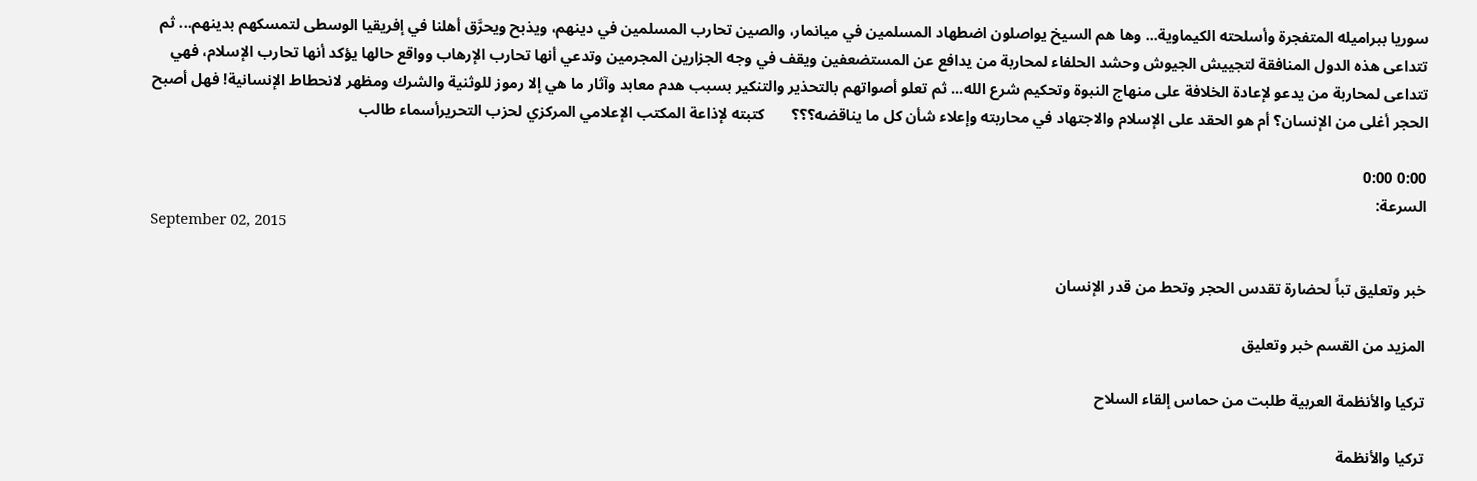سوريا ببراميله المتفجرة وأسلحته الكيماوية... وها هم السيخ يواصلون اضطهاد المسلمين في ميانمار، والصين تحارب المسلمين في دينهم، ويذبح ويحرَّق أهلنا في إفريقيا الوسطى لتمسكهم بدينهم... ثم تتداعى هذه الدول المنافقة لتجييش الجيوش وحشد الحلفاء لمحاربة من يدافع عن المستضعفين ويقف في وجه الجزارين المجرمين وتدعي أنها تحارب الإرهاب وواقع حالها يؤكد أنها تحارب الإسلام، فهي تتداعى لمحاربة من يدعو لإعادة الخلافة على منهاج النبوة وتحكيم شرع الله... ثم تعلو أصواتهم بالتحذير والتنكير بسبب هدم معابد وآثار ما هي إلا رموز للوثنية والشرك ومظهر لانحطاط الإنسانية! فهل أصبح الحجر أغلى من الإنسان؟ أم هو الحقد على الإسلام والاجتهاد في محاربته وإعلاء شأن كل ما يناقضه؟؟؟       كتبته لإذاعة المكتب الإعلامي المركزي لحزب التحريرأسماء طالب

0:00 0:00
السرعة:
September 02, 2015

خبر وتعليق تباً لحضارة تقدس الحجر وتحط من قدر الإنسان

المزيد من القسم خبر وتعليق

تركيا والأنظمة العربية طلبت من حماس إلقاء السلاح

تركيا والأنظمة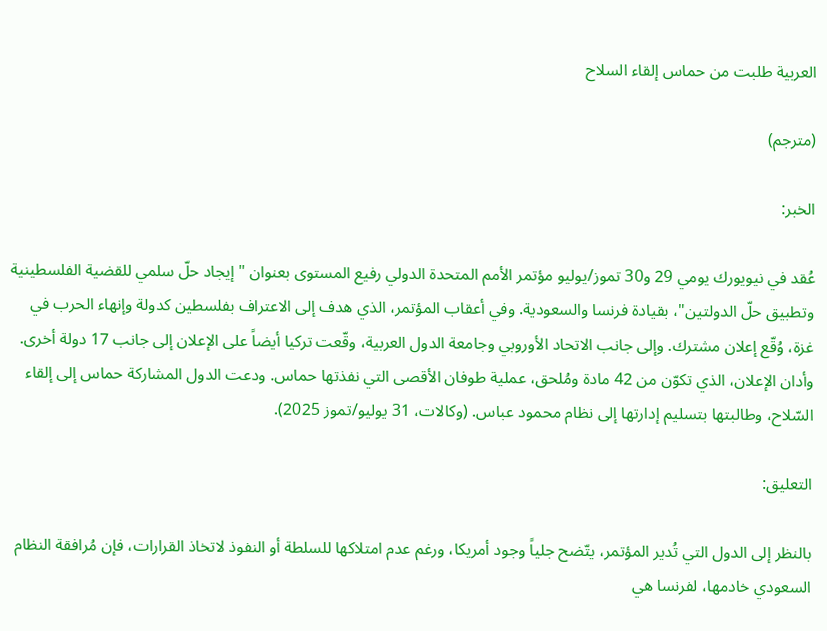العربية طلبت من حماس إلقاء السلاح

(مترجم)

الخبر:

عُقد في نيويورك يومي 29 و30 تموز/يوليو مؤتمر الأمم المتحدة الدولي رفيع المستوى بعنوان "إيجاد حلّ سلمي للقضية الفلسطينية وتطبيق حلّ الدولتين"، بقيادة فرنسا والسعودية. وفي أعقاب المؤتمر، الذي هدف إلى الاعتراف بفلسطين كدولة وإنهاء الحرب في غزة، وُقّع إعلان مشترك. وإلى جانب الاتحاد الأوروبي وجامعة الدول العربية، وقّعت تركيا أيضاً على الإعلان إلى جانب 17 دولة أخرى. وأدان الإعلان، الذي تكوّن من 42 مادة ومُلحق، عملية طوفان الأقصى التي نفذتها حماس. ودعت الدول المشاركة حماس إلى إلقاء السّلاح، وطالبتها بتسليم إدارتها إلى نظام محمود عباس. (وكالات، 31 يوليو/تموز 2025).

التعليق:

بالنظر إلى الدول التي تُدير المؤتمر، يتّضح جلياً وجود أمريكا، ورغم عدم امتلاكها للسلطة أو النفوذ لاتخاذ القرارات، فإن مُرافقة النظام السعودي خادمها، لفرنسا هي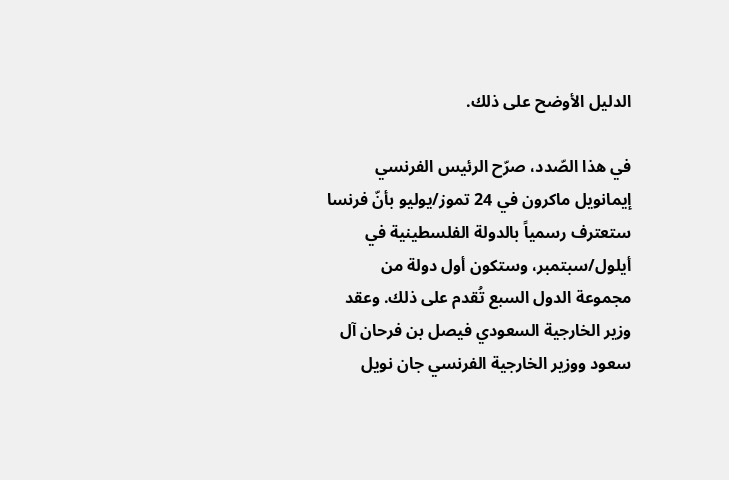الدليل الأوضح على ذلك.

في هذا الصّدد، صرّح الرئيس الفرنسي إيمانويل ماكرون في 24 تموز/يوليو بأنّ فرنسا ستعترف رسمياً بالدولة الفلسطينية في أيلول/سبتمبر، وستكون أول دولة من مجموعة الدول السبع تُقدم على ذلك. وعقد وزير الخارجية السعودي فيصل بن فرحان آل سعود ووزير الخارجية الفرنسي جان نويل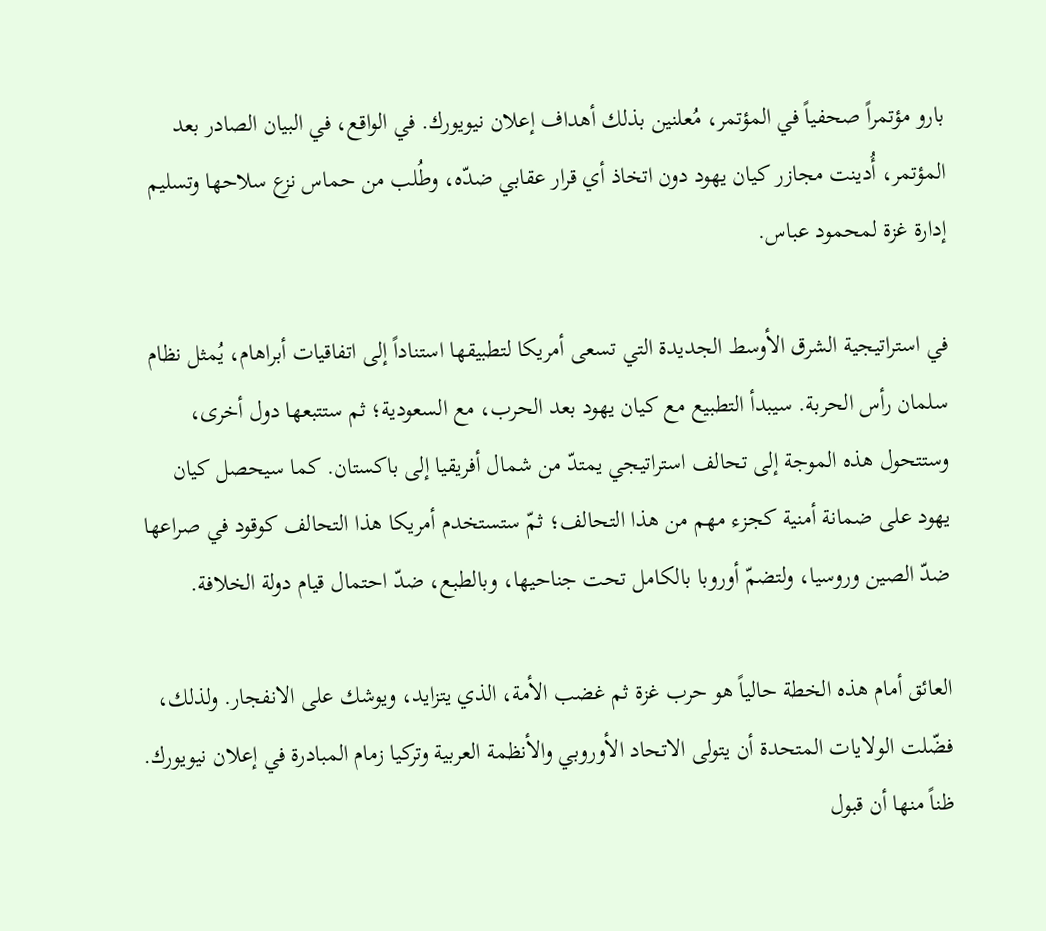بارو مؤتمراً صحفياً في المؤتمر، مُعلنين بذلك أهداف إعلان نيويورك. في الواقع، في البيان الصادر بعد المؤتمر، أُدينت مجازر كيان يهود دون اتخاذ أي قرار عقابي ضدّه، وطُلب من حماس نزع سلاحها وتسليم إدارة غزة لمحمود عباس.

في استراتيجية الشرق الأوسط الجديدة التي تسعى أمريكا لتطبيقها استناداً إلى اتفاقيات أبراهام، يُمثل نظام سلمان رأس الحربة. سيبدأ التطبيع مع كيان يهود بعد الحرب، مع السعودية؛ ثم ستتبعها دول أخرى، وستتحول هذه الموجة إلى تحالف استراتيجي يمتدّ من شمال أفريقيا إلى باكستان. كما سيحصل كيان يهود على ضمانة أمنية كجزء مهم من هذا التحالف؛ ثمّ ستستخدم أمريكا هذا التحالف كوقود في صراعها ضدّ الصين وروسيا، ولتضمّ أوروبا بالكامل تحت جناحيها، وبالطبع، ضدّ احتمال قيام دولة الخلافة.

العائق أمام هذه الخطة حالياً هو حرب غزة ثم غضب الأمة، الذي يتزايد، ويوشك على الانفجار. ولذلك، فضّلت الولايات المتحدة أن يتولى الاتحاد الأوروبي والأنظمة العربية وتركيا زمام المبادرة في إعلان نيويورك. ظناً منها أن قبول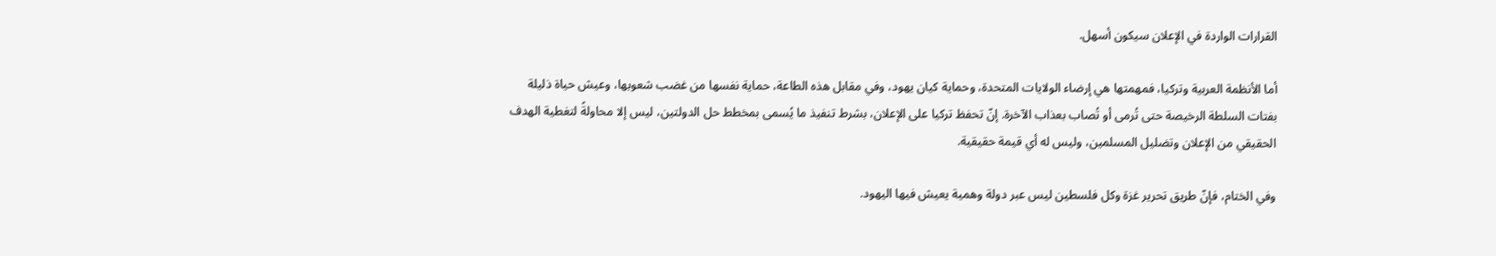القرارات الواردة في الإعلان سيكون أسهل.

أما الأنظمة العربية وتركيا، فمهمتها هي إرضاء الولايات المتحدة، وحماية كيان يهود، وفي مقابل هذه الطاعة، حماية نفسها من غضب شعوبها، وعيش حياة ذليلة بفتات السلطة الرخيصة حتى تُرمى أو تُصاب بعذاب الآخرة. إنّ تحفظ تركيا على الإعلان، بشرط تنفيذ ما يُسمى بمخطط حل الدولتين، ليس إلا محاولةً لتغطية الهدف الحقيقي من الإعلان وتضليل المسلمين، وليس له أي قيمة حقيقية.

وفي الختام، فإنّ طريق تحرير غزة وكل فلسطين ليس عبر دولة وهمية يعيش فيها اليهود.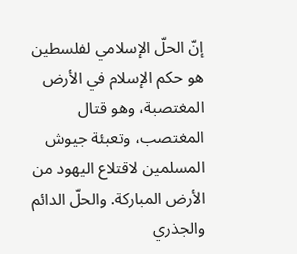إنّ الحلّ الإسلامي لفلسطين هو حكم الإسلام في الأرض المغتصبة، وهو قتال المغتصب، وتعبئة جيوش المسلمين لاقتلاع اليهود من الأرض المباركة. والحلّ الدائم والجذري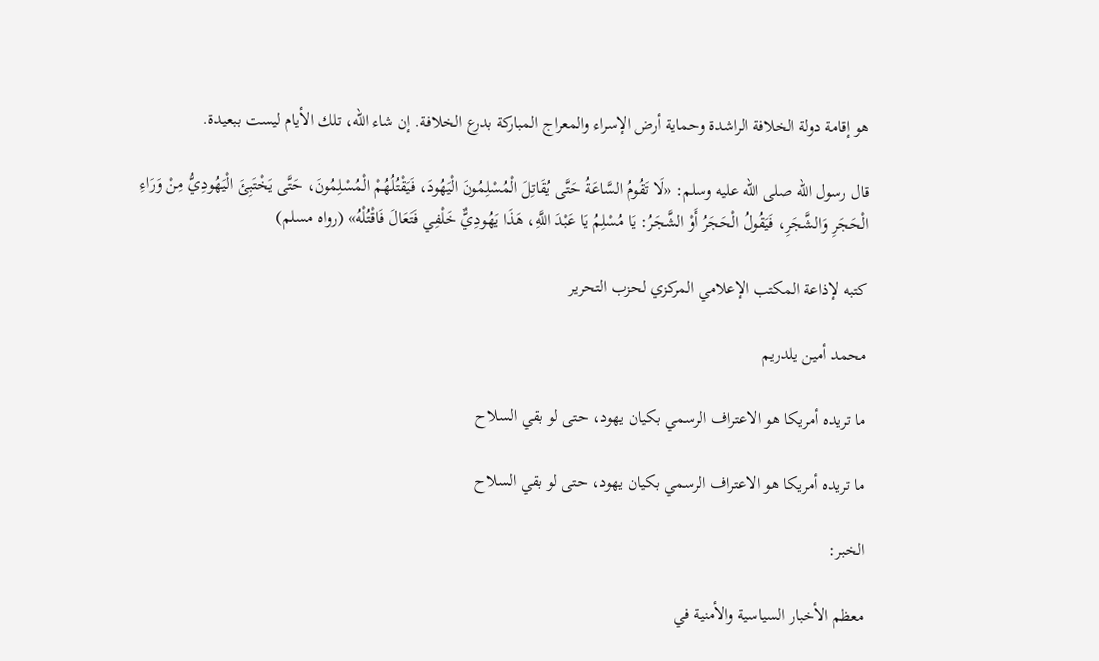هو إقامة دولة الخلافة الراشدة وحماية أرض الإسراء والمعراج المباركة بدرع الخلافة. إن شاء الله، تلك الأيام ليست ببعيدة.

قال رسول الله صلى الله عليه وسلم: «لَا تَقُومُ السَّاعَةُ حَتَّى يُقَاتِلَ الْمُسْلِمُونَ الْيَهُودَ، فَيَقْتُلُهُمْ الْمُسْلِمُونَ، حَتَّى يَخْتَبِئَ الْيَهُودِيُّ مِنْ وَرَاءِ الْحَجَرِ وَالشَّجَرِ، فَيَقُولُ الْحَجَرُ أَوْ الشَّجَرُ: يَا مُسْلِمُ يَا عَبْدَ اللَّهِ، هَذَا يَهُودِيٌّ خَلْفِي فَتَعَالَ فَاقْتُلْهُ» (رواه مسلم)

كتبه لإذاعة المكتب الإعلامي المركزي لحزب التحرير

محمد أمين يلدريم

ما تريده أمريكا هو الاعتراف الرسمي بكيان يهود، حتى لو بقي السلاح

ما تريده أمريكا هو الاعتراف الرسمي بكيان يهود، حتى لو بقي السلاح

الخبر:

معظم الأخبار السياسية والأمنية في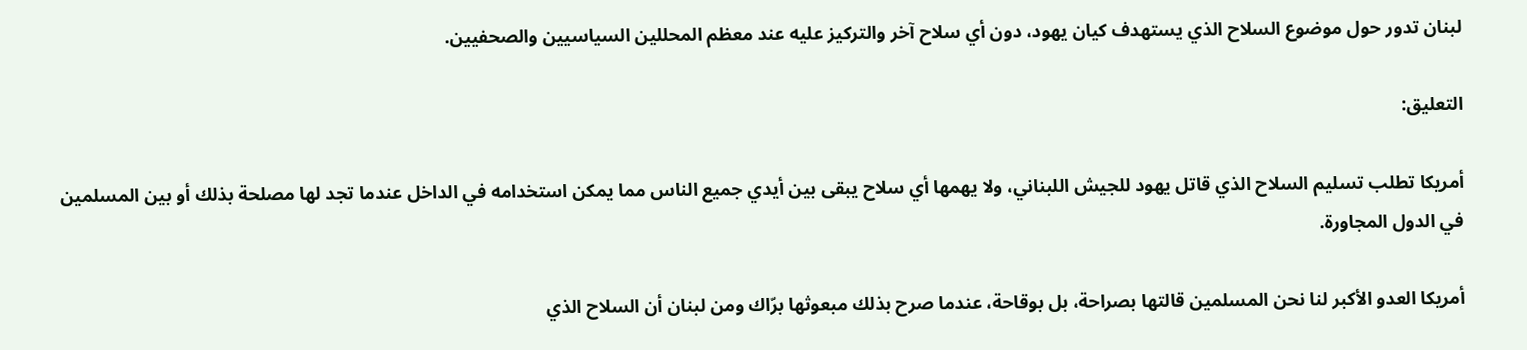لبنان تدور حول موضوع السلاح الذي يستهدف كيان يهود، دون أي سلاح آخر والتركيز عليه عند معظم المحللين السياسيين والصحفيين.

التعليق:

أمريكا تطلب تسليم السلاح الذي قاتل يهود للجيش اللبناني، ولا يهمها أي سلاح يبقى بين أيدي جميع الناس مما يمكن استخدامه في الداخل عندما تجد لها مصلحة بذلك أو بين المسلمين في الدول المجاورة.

أمريكا العدو الأكبر لنا نحن المسلمين قالتها بصراحة، بل بوقاحة، عندما صرح بذلك مبعوثها برّاك ومن لبنان أن السلاح الذي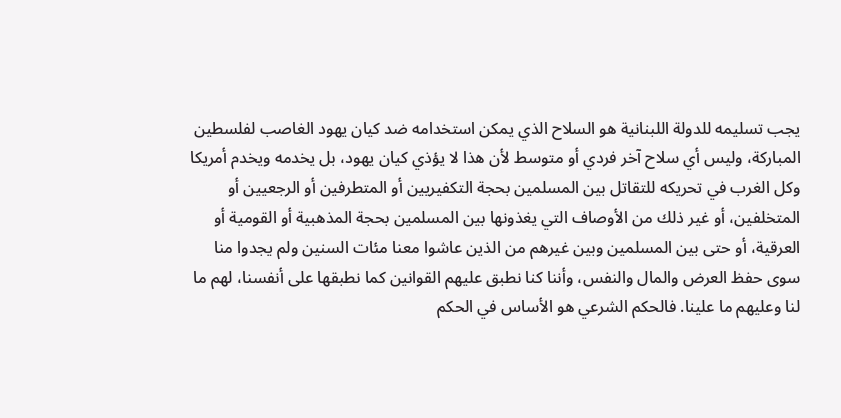يجب تسليمه للدولة اللبنانية هو السلاح الذي يمكن استخدامه ضد كيان يهود الغاصب لفلسطين المباركة، وليس أي سلاح آخر فردي أو متوسط لأن هذا لا يؤذي كيان يهود، بل يخدمه ويخدم أمريكا وكل الغرب في تحريكه للتقاتل بين المسلمين بحجة التكفيريين أو المتطرفين أو الرجعيين أو المتخلفين، أو غير ذلك من الأوصاف التي يغذونها بين المسلمين بحجة المذهبية أو القومية أو العرقية، أو حتى بين المسلمين وبين غيرهم من الذين عاشوا معنا مئات السنين ولم يجدوا منا سوى حفظ العرض والمال والنفس، وأننا كنا نطبق عليهم القوانين كما نطبقها على أنفسنا، لهم ما لنا وعليهم ما علينا. فالحكم الشرعي هو الأساس في الحكم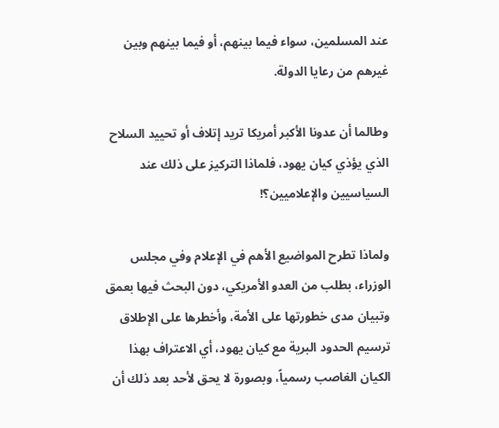عند المسلمين، سواء فيما بينهم، أو فيما بينهم وبين غيرهم من رعايا الدولة.

وطالما أن عدونا الأكبر أمريكا تريد إتلاف أو تحييد السلاح الذي يؤذي كيان يهود، فلماذا التركيز على ذلك عند السياسيين والإعلاميين؟!

ولماذا تطرح المواضيع الأهم في الإعلام وفي مجلس الوزراء، بطلب من العدو الأمريكي، دون البحث فيها بعمق وتبيان مدى خطورتها على الأمة، وأخطرها على الإطلاق ترسيم الحدود البرية مع كيان يهود، أي الاعتراف بهذا الكيان الغاصب رسمياً، وبصورة لا يحق لأحد بعد ذلك أن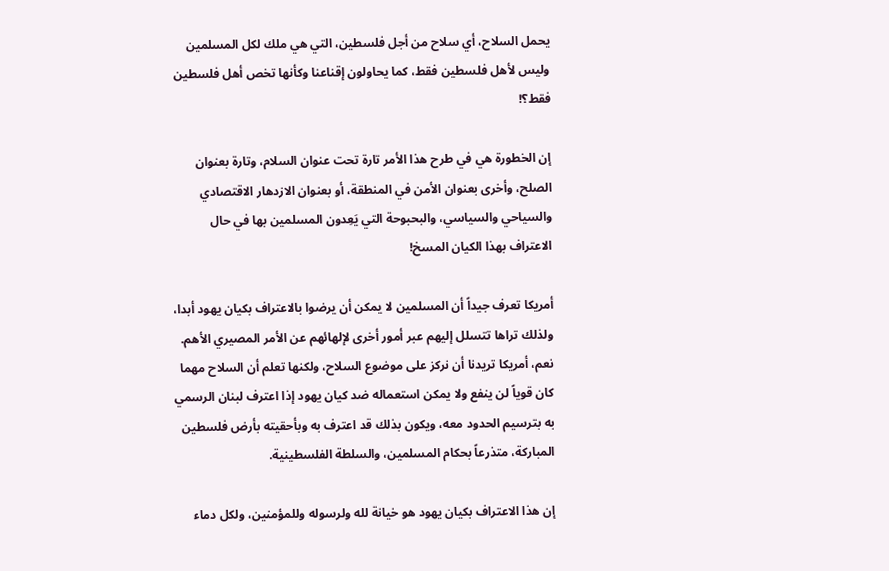يحمل السلاح، أي سلاح من أجل فلسطين، التي هي ملك لكل المسلمين وليس لأهل فلسطين فقط، كما يحاولون إقناعنا وكأنها تخص أهل فلسطين فقط؟!

إن الخطورة هي في طرح هذا الأمر تارة تحت عنوان السلام، وتارة بعنوان الصلح، وأخرى بعنوان الأمن في المنطقة، أو بعنوان الازدهار الاقتصادي والسياحي والسياسي، والبحبوحة التي يَعِدون المسلمين بها في حال الاعتراف بهذا الكيان المسخ!

أمريكا تعرف جيداً أن المسلمين لا يمكن أن يرضوا بالاعتراف بكيان يهود أبدا، ولذلك تراها تتسلل إليهم عبر أمور أخرى لإلهائهم عن الأمر المصيري الأهم. نعم، أمريكا تريدنا أن نركز على موضوع السلاح، ولكنها تعلم أن السلاح مهما كان قوياً لن ينفع ولا يمكن استعماله ضد كيان يهود إذا اعترف لبنان الرسمي به بترسيم الحدود معه، ويكون بذلك قد اعترف به وبأحقيته بأرض فلسطين المباركة، متذرعاً بحكام المسلمين، والسلطة الفلسطينية.

إن هذا الاعتراف بكيان يهود هو خيانة لله ولرسوله وللمؤمنين، ولكل دماء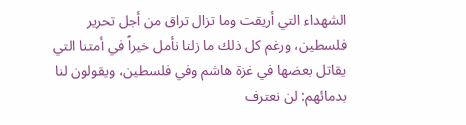الشهداء التي أريقت وما تزال تراق من أجل تحرير فلسطين، ورغم كل ذلك ما زلنا نأمل خيراً في أمتنا التي يقاتل بعضها في غزة هاشم وفي فلسطين، ويقولون لنا بدمائهم: لن نعترف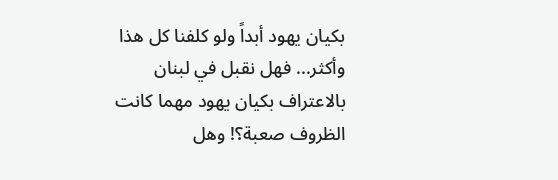بكيان يهود أبداً ولو كلفنا كل هذا وأكثر... فهل نقبل في لبنان بالاعتراف بكيان يهود مهما كانت الظروف صعبة؟! وهل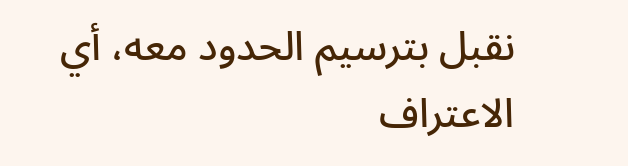نقبل بترسيم الحدود معه، أي الاعتراف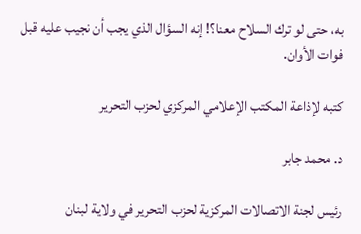به، حتى لو ترك السلاح معنا؟! إنه السؤال الذي يجب أن نجيب عليه قبل فوات الأوان.

كتبه لإذاعة المكتب الإعلامي المركزي لحزب التحرير

د. محمد جابر

رئيس لجنة الاتصالات المركزية لحزب التحرير في ولاية لبنان